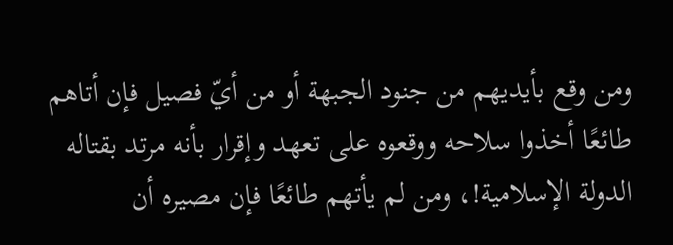ومن وقع بأيديهم من جنود الجبهة أو من أيّ فصيل فإن أتاهم طائعًا أخذوا سلاحه ووقعوه على تعهد وإقرار بأنه مرتد بقتاله الدولة الإسلامية!، ومن لم يأتهم طائعًا فإن مصيره أن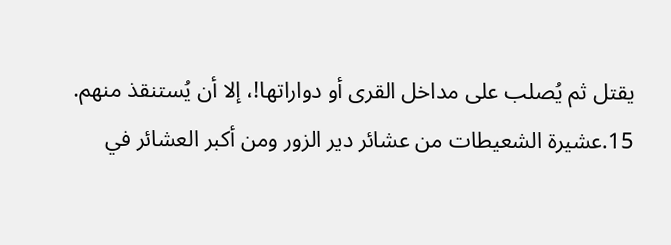يقتل ثم يُصلب على مداخل القرى أو دواراتها!، إلا أن يُستنقذ منهم.
15.عشيرة الشعيطات من عشائر دير الزور ومن أكبر العشائر في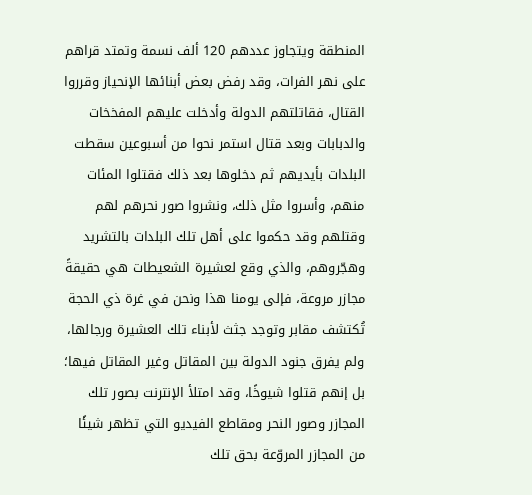المنطقة ويتجاوز عددهم 120 ألف نسمة وتمتد قراهم على نهر الفرات، وقد رفض بعض أبنائها الإنحياز وقرروا القتال، فقاتلتهم الدولة وأدخلت عليهم المفخخات والدبابات وبعد قتال استمر نحوا من أسبوعين سقطت البلدات بأيديهم ثم دخلوها بعد ذلك فقتلوا المئات منهم، وأسروا مثل ذلك، ونشروا صور نحرهم لهم وقتلهم وقد حكموا على أهل تلك البلدات بالتشريد وهجّروهم، والذي وقع لعشيرة الشعيطات هي حقيقةً مجازر مروعة، فإلى يومنا هذا ونحن في غرة ذي الحجة تُكتشف مقابر وتوجد جثث لأبناء تلك العشيرة ورجالها، ولم يفرق جنود الدولة بين المقاتل وغير المقاتل فيها؛ بل إنهم قتلوا شيوخًا، وقد امتلأ الإنترنت بصور تلك المجازر وصور النحر ومقاطع الفيديو التي تظهر شيئًا من المجازر المروّعة بحق تلك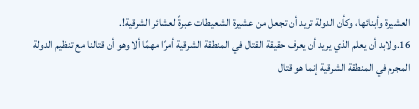العشيرة وأبنائها، وكأن الدولة تريد أن تجعل من عشيرة الشعيطات عبرةً لعشائر الشرقية!.
16.ولابد أن يعلم الذي يريد أن يعرف حقيقة القتال في المنطقة الشرقية أمرًا مهمًا ألا وهو أن قتالنا مع تنظيم الدولة المجرم في المنطقة الشرقية إنما هو قتال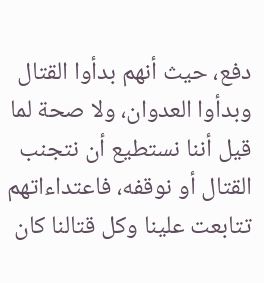دفع، حيث أنهم بدأوا القتال وبدأوا العدوان، ولا صحة لما قيل أننا نستطيع أن نتجنب القتال أو نوقفه، فاعتداءاتهم تتابعت علينا وكل قتالنا كان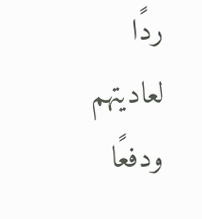ردًا لعاديتهم ودفعًا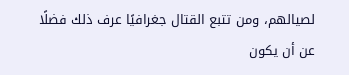لصيالهم، ومن تتبع القتال جغرافيًا عرف ذلك فضلًا عن أن يكون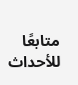متابعًا للأحداث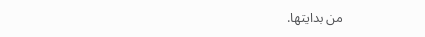من بدايتها.